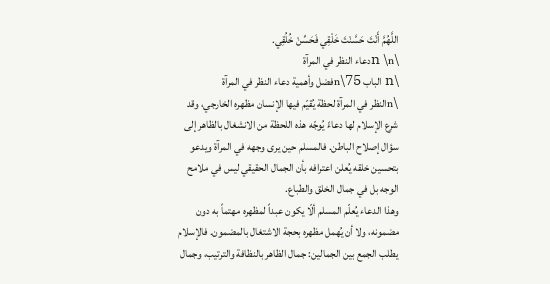اللَّهُمَّ أَنْتَ حَسَّنْتَ خَلْقِي فَحَسِّنْ خُلُقِي.
\n \nدعاء النظر في المرآة
\n الباب 75\nفضل وأهمية دعاء النظر في المرآة
\nالنظر في المرآة لحظة يُقيّم فيها الإنسان مظهره الخارجي، وقد شرع الإسلام لها دعاءً يُوجّه هذه اللحظة من الانشغال بالظاهر إلى سؤال إصلاح الباطن. فالمسلم حين يرى وجهه في المرآة ويدعو بتحسين خلقه يُعلن اعترافه بأن الجمال الحقيقي ليس في ملامح الوجه بل في جمال الخلق والطباع.
وهذا الدعاء يُعلّم المسلم ألّا يكون عبداً لمظهره مهتماً به دون مضمونه، ولا أن يُهمل مظهره بحجة الاشتغال بالمضمون. فالإسلام يطلب الجمع بين الجمالين: جمال الظاهر بالنظافة والترتيب، وجمال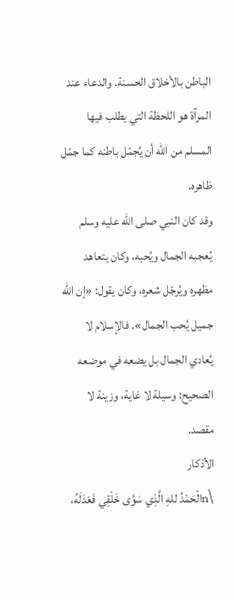الباطن بالأخلاق الحسنة. والدعاء عند المرآة هو اللحظة التي يطلب فيها المسلم من الله أن يُجمّل باطنه كما جمّل ظاهره.
وقد كان النبي صلى الله عليه وسلم يُعجبه الجمال ويُحبه، وكان يتعاهد مظهره ويُرجّل شعره، وكان يقول: «إن الله جميل يُحب الجمال». فالإسلام لا يُعادي الجمال بل يضعه في موضعه الصحيح: وسيلة لا غاية، وزينة لا مقصد.
الأذكار
\nالْحَمْدُ للهِ الَّذِي سَوَّى خَلْقِي فَعَدَلَهُ،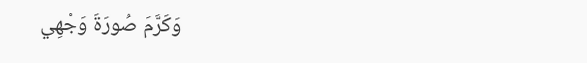وَكَرَّمَ صُورَةَ وَجْهِي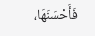فَأَحْسَنَهَا،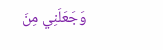وَجَعَلَنِي مِنَ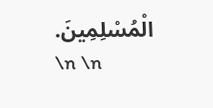الْمُسْلِمِينَ.
\n \n